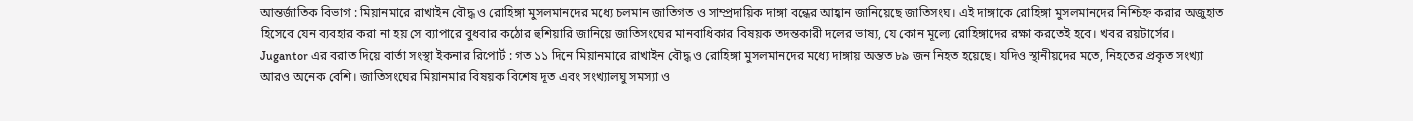আন্তর্জাতিক বিভাগ : মিয়ানমারে রাখাইন বৌদ্ধ ও রোহিঙ্গা মুসলমানদের মধ্যে চলমান জাতিগত ও সাম্প্রদায়িক দাঙ্গা বন্ধের আহ্বান জানিয়েছে জাতিসংঘ। এই দাঙ্গাকে রোহিঙ্গা মুসলমানদের নিশ্চিহ্ন করার অজুহাত হিসেবে যেন ব্যবহার করা না হয় সে ব্যাপারে বুধবার কঠোর হুশিয়ারি জানিয়ে জাতিসংঘের মানবাধিকার বিষয়ক তদন্তকারী দলের ভাষ্য, যে কোন মূল্যে রোহিঙ্গাদের রক্ষা করতেই হবে। খবর রয়টার্সের।
Jugantor এর বরাত দিয়ে বার্তা সংস্থা ইকনার রিপোর্ট : গত ১১ দিনে মিয়ানমারে রাখাইন বৌদ্ধ ও রোহিঙ্গা মুসলমানদের মধ্যে দাঙ্গায় অন্তত ৮৯ জন নিহত হয়েছে। যদিও স্থানীয়দের মতে, নিহতের প্রকৃত সংখ্যা আরও অনেক বেশি। জাতিসংঘের মিয়ানমার বিষয়ক বিশেষ দূত এবং সংখ্যালঘু সমস্যা ও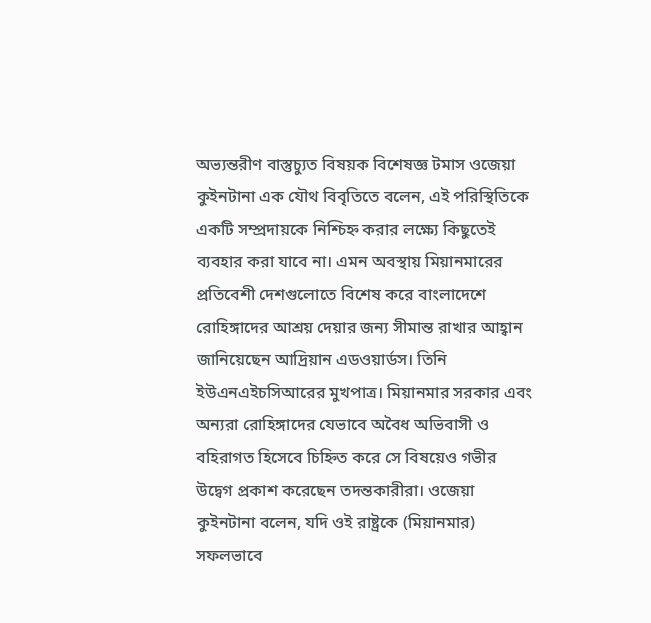অভ্যন্তরীণ বাস্তুচ্যুত বিষয়ক বিশেষজ্ঞ টমাস ওজেয়া কুইনটানা এক যৌথ বিবৃতিতে বলেন, এই পরিস্থিতিকে একটি সম্প্রদায়কে নিশ্চিহ্ন করার লক্ষ্যে কিছুতেই ব্যবহার করা যাবে না। এমন অবস্থায় মিয়ানমারের প্রতিবেশী দেশগুলোতে বিশেষ করে বাংলাদেশে রোহিঙ্গাদের আশ্রয় দেয়ার জন্য সীমান্ত রাখার আহ্বান জানিয়েছেন আদ্রিয়ান এডওয়ার্ডস। তিনি ইউএনএইচসিআরের মুখপাত্র। মিয়ানমার সরকার এবং অন্যরা রোহিঙ্গাদের যেভাবে অবৈধ অভিবাসী ও বহিরাগত হিসেবে চিহ্নিত করে সে বিষয়েও গভীর উদ্বেগ প্রকাশ করেছেন তদন্তকারীরা। ওজেয়া কুইনটানা বলেন, যদি ওই রাষ্ট্রকে (মিয়ানমার) সফলভাবে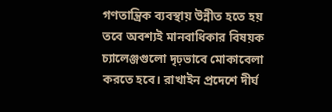গণতান্ত্রিক ব্যবস্থায় উন্নীত হতে হয় তবে অবশ্যই মানবাধিকার বিষয়ক চ্যালেঞ্জগুলো দৃঢ়ভাবে মোকাবেলা করতে হবে। রাখাইন প্রদেশে দীর্ঘ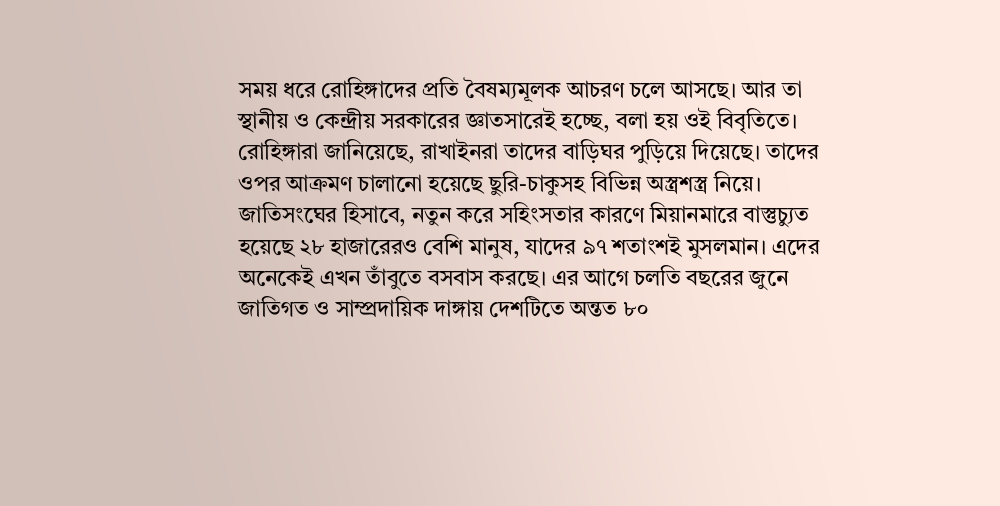সময় ধরে রোহিঙ্গাদের প্রতি বৈষম্যমূলক আচরণ চলে আসছে। আর তা স্থানীয় ও কেন্দ্রীয় সরকারের জ্ঞাতসারেই হচ্ছে, বলা হয় ওই বিবৃতিতে।
রোহিঙ্গারা জানিয়েছে, রাখাইনরা তাদের বাড়িঘর পুড়িয়ে দিয়েছে। তাদের ওপর আক্রমণ চালানো হয়েছে ছুরি-চাকুসহ বিভিন্ন অস্ত্রশস্ত্র নিয়ে। জাতিসংঘের হিসাবে, নতুন করে সহিংসতার কারণে মিয়ানমারে বাস্তুচ্যুত হয়েছে ২৮ হাজারেরও বেশি মানুষ, যাদের ৯৭ শতাংশই মুসলমান। এদের অনেকেই এখন তাঁবুতে বসবাস করছে। এর আগে চলতি বছরের জুনে জাতিগত ও সাম্প্রদায়িক দাঙ্গায় দেশটিতে অন্তত ৮০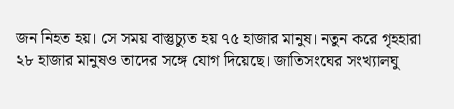জন নিহত হয়। সে সময় বাস্তুচ্যুত হয় ৭৫ হাজার মানুষ। নতুন করে গৃহহারা ২৮ হাজার মানুষও তাদের সঙ্গে যোগ দিয়েছে। জাতিসংঘের সংখ্যালঘু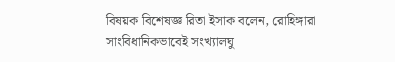বিষয়ক বিশেষজ্ঞ রিতা ইসাক বলেন, রোহিঙ্গারা সাংবিধানিকভাবেই সংখ্যালঘু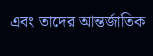এবং তাদের আন্তর্জাতিক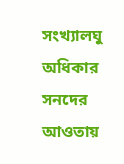সংখ্যালঘু অধিকার সনদের আওতায়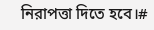নিরাপত্তা দিতে হবে।#